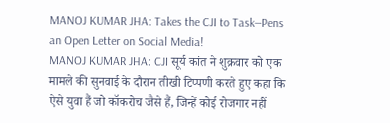MANOJ KUMAR JHA: Takes the CJI to Task—Pens an Open Letter on Social Media!
MANOJ KUMAR JHA: CJI सूर्य कांत ने शुक्रवार को एक मामले की सुनवाई के दौरान तीखी टिप्पणी करते हुए कहा कि ऐसे युवा हैं जो कॉकरोच जैसे हैं, जिन्हें कोई रोजगार नहीं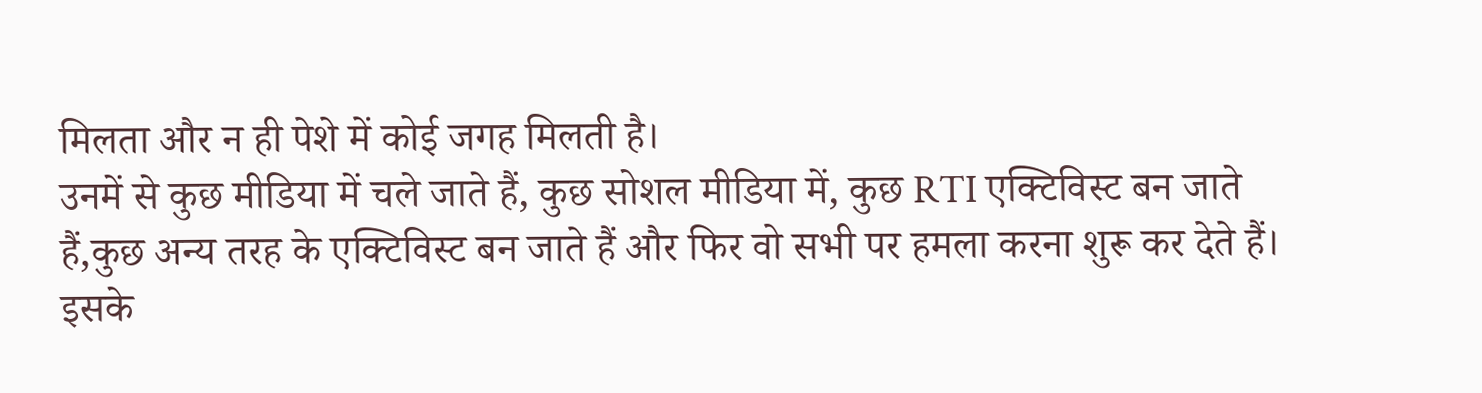मिलता और न ही पेशे में कोई जगह मिलती है।
उनमें से कुछ मीडिया में चले जाते हैं, कुछ सोशल मीडिया में, कुछ RTI एक्टिविस्ट बन जाते हैं,कुछ अन्य तरह के एक्टिविस्ट बन जाते हैं और फिर वो सभी पर हमला करना शुरू कर देते हैं।
इसके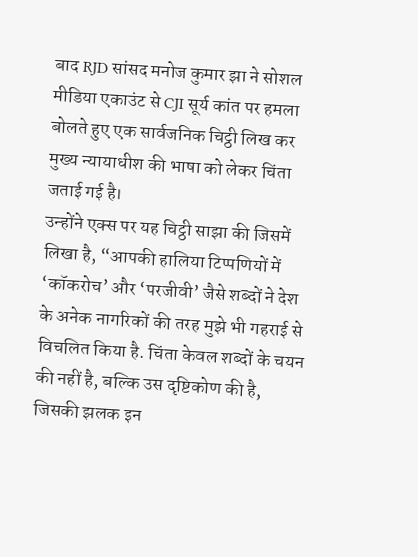बाद RJD सांसद मनोज कुमार झा ने सोशल मीडिया एकाउंट से CJI सूर्य कांत पर हमला बोलते हुए एक सार्वजनिक चिट्ठी लिख कर मुख्य न्यायाधीश की भाषा को लेकर चिंता जताई गई है।
उन्होंने एक्स पर यह चिट्ठी साझा की जिसमें लिखा है, “आपकी हालिया टिप्पणियों में ‘कॉकरोच’ और ‘परजीवी’ जैसे शब्दों ने देश के अनेक नागरिकों की तरह मुझे भी गहराई से विचलित किया है. चिंता केवल शब्दों के चयन की नहीं है, बल्कि उस दृष्टिकोण की है, जिसकी झलक इन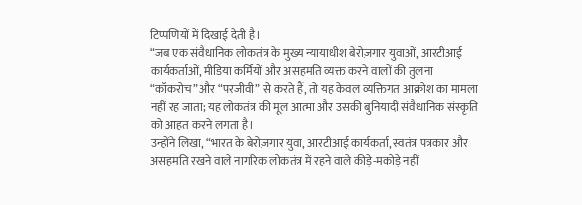टिप्पणियों में दिखाई देती है।
“जब एक संवैधानिक लोकतंत्र के मुख्य न्यायाधीश बेरोज़गार युवाओं, आरटीआई कार्यकर्ताओं, मीडिया कर्मियों और असहमति व्यक्त करने वालों की तुलना “कॉकरोच” और “परजीवी” से करते हैं, तो यह केवल व्यक्तिगत आक्रोश का मामला नहीं रह जाता; यह लोकतंत्र की मूल आत्मा और उसकी बुनियादी संवैधानिक संस्कृति को आहत करने लगता है।
उन्होंने लिखा, “भारत के बेरोज़गार युवा, आरटीआई कार्यकर्ता, स्वतंत्र पत्रकार और असहमति रखने वाले नागरिक लोकतंत्र में रहने वाले कीड़े-मकोड़े नहीं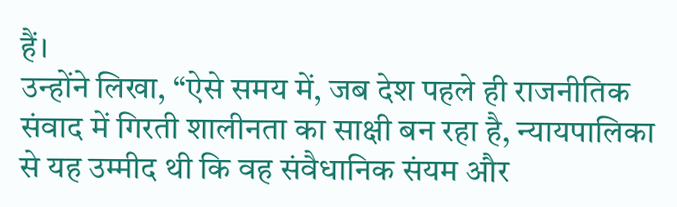हैं।
उन्होंने लिखा, “ऐसे समय में, जब देश पहले ही राजनीतिक संवाद में गिरती शालीनता का साक्षी बन रहा है, न्यायपालिका से यह उम्मीद थी कि वह संवैधानिक संयम और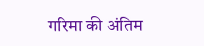गरिमा की अंतिम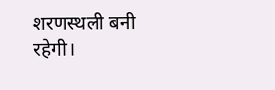शरणस्थली बनी रहेगी।